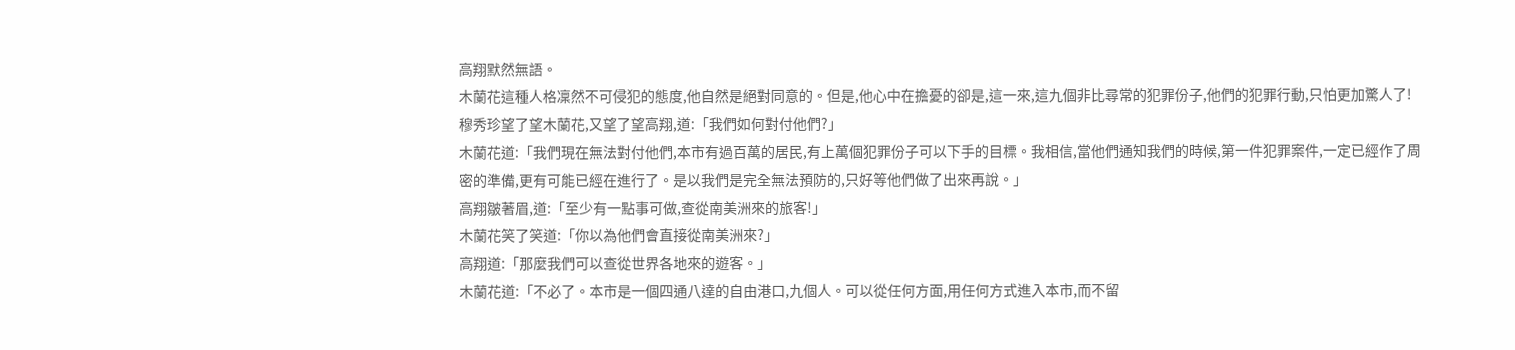高翔默然無語。
木蘭花這種人格凜然不可侵犯的態度,他自然是絕對同意的。但是,他心中在擔憂的卻是,這一來,這九個非比尋常的犯罪份子,他們的犯罪行動,只怕更加驚人了!
穆秀珍望了望木蘭花,又望了望高翔,道:「我們如何對付他們?」
木蘭花道:「我們現在無法對付他們,本市有過百萬的居民,有上萬個犯罪份子可以下手的目標。我相信,當他們通知我們的時候,第一件犯罪案件,一定已經作了周密的準備,更有可能已經在進行了。是以我們是完全無法預防的,只好等他們做了出來再說。」
高翔皺著眉,道:「至少有一點事可做,查從南美洲來的旅客!」
木蘭花笑了笑道:「你以為他們會直接從南美洲來?」
高翔道:「那麼我們可以查從世界各地來的遊客。」
木蘭花道:「不必了。本市是一個四通八達的自由港口,九個人。可以從任何方面,用任何方式進入本市,而不留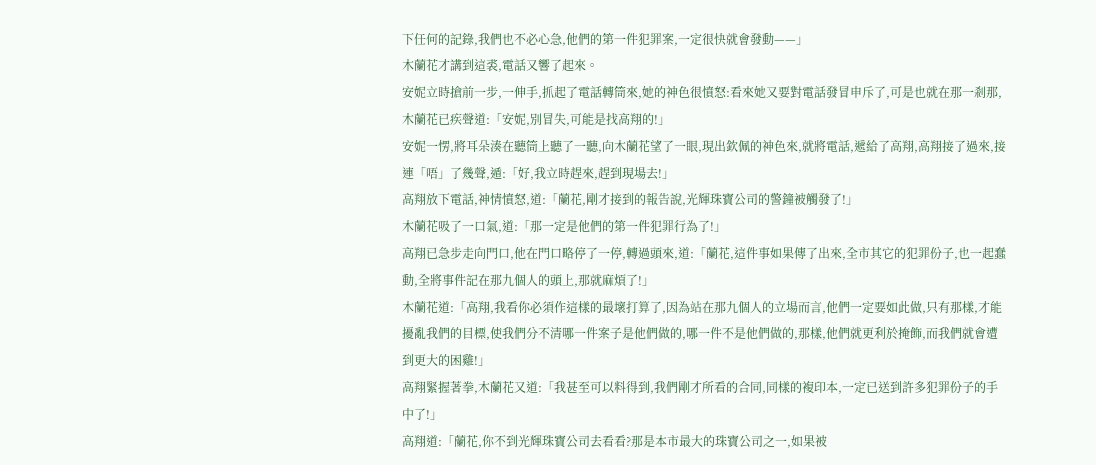下任何的記錄,我們也不必心急,他們的第一件犯罪案,一定很快就會發動——」
木蘭花才講到這裘,電話又響了起來。
安妮立時搶前一步,一伸手,抓起了電話轉筒來,她的神色很憤怒:看來她又要對電話發冒申斥了,可是也就在那一剎那,木蘭花已疾聲道:「安妮,別冒失,可能是找高翔的!」
安妮一愣,將耳朵湊在聽筒上聽了一聽,向木蘭花望了一眼,現出欽佩的神色來,就將電話,遞給了高翔,高翔接了過來,接連「唔」了幾聲,遁:「好,我立時趕來,趕到現場去!」
高翔放下電話,神情憤怒,道:「蘭花,剛才接到的報告說,光輝珠寶公司的警鐘被觸發了!」
木蘭花吸了一口氣,道:「那一定是他們的第一件犯罪行為了!」
高翔已急步走向門口,他在門口略停了一停,轉過頭來,道:「蘭花,這件事如果傳了出來,全市其它的犯罪份子,也一起蠢動,全將事件記在那九個人的頭上,那就麻煩了!」
木蘭花道:「高翔,我看你必須作這樣的最壞打算了,因為站在那九個人的立場而言,他們一定要如此做,只有那樣,才能擾亂我們的目標,使我們分不清哪一件案子是他們做的,哪一件不是他們做的,那樣,他們就更利於掩飾,而我們就會遭到更大的困雞!」
高翔緊握著拳,木蘭花又道:「我甚至可以料得到,我們剛才所看的合同,同樣的複印本,一定已送到許多犯罪份子的手中了!」
高翔道:「蘭花,你不到光輝珠寶公司去看看?那是本市最大的珠寶公司之一,如果被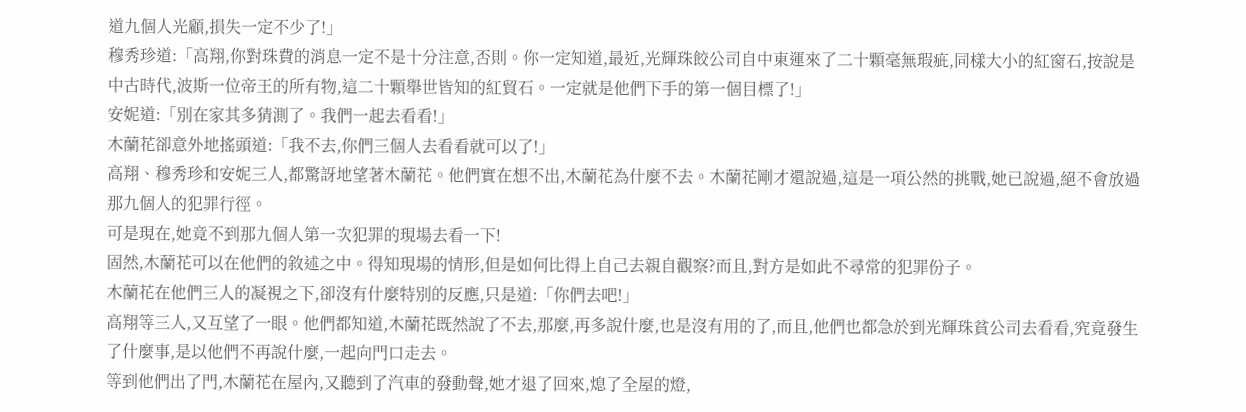道九個人光顧,損失一定不少了!」
穆秀珍道:「高翔,你對珠費的消息一定不是十分注意,否則。你一定知道,最近,光輝珠餃公司自中東運來了二十顆毫無瑕疵,同樣大小的紅窗石,按說是中古時代,波斯一位帝王的所有物,這二十顆舉世皆知的紅貿石。一定就是他們下手的第一個目標了!」
安妮道:「別在家其多猜測了。我們一起去看看!」
木蘭花卻意外地搖頭道:「我不去,你們三個人去看看就可以了!」
高翔、穆秀珍和安妮三人,都驚訝地望著木蘭花。他們實在想不出,木蘭花為什麼不去。木蘭花剛才還說過,這是一項公然的挑戰,她已說過,絕不會放過那九個人的犯罪行徑。
可是現在,她竟不到那九個人第一次犯罪的現場去看一下!
固然,木蘭花可以在他們的敘述之中。得知現場的情形,但是如何比得上自己去親自觀察?而且,對方是如此不尋常的犯罪份子。
木蘭花在他們三人的凝視之下,卻沒有什麼特別的反應,只是道:「你們去吧!」
高翔等三人,又互望了一眼。他們都知道,木蘭花既然說了不去,那麼,再多說什麼,也是沒有用的了,而且,他們也都急於到光輝珠貧公司去看看,究竟發生了什麼事,是以他們不再說什麼,一起向門口走去。
等到他們出了門,木蘭花在屋內,又聽到了汽車的發動聲,她才退了回來,熄了全屋的燈,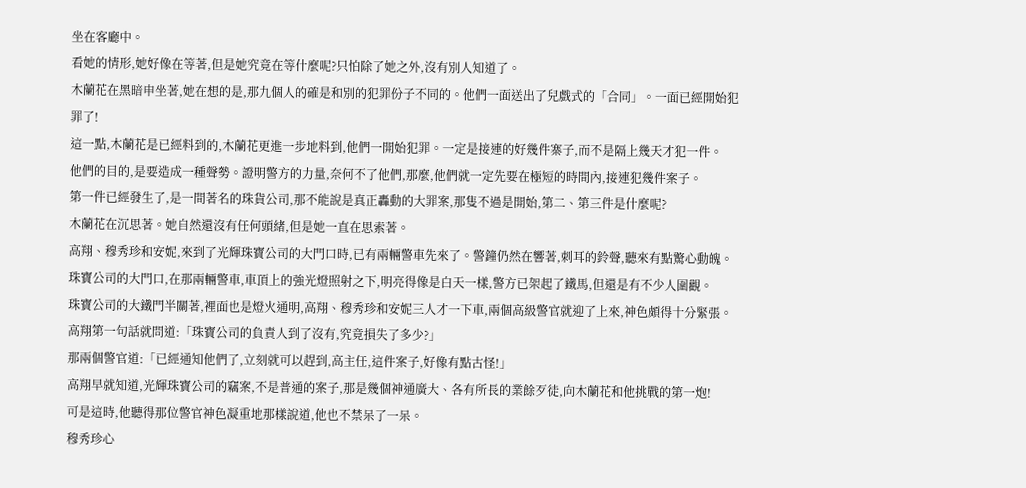坐在客廳中。
看她的情形,她好像在等著,但是她究竟在等什麼呢?只怕除了她之外,沒有別人知道了。
木蘭花在黑暗申坐著,她在想的是,那九個人的確是和別的犯罪份子不同的。他們一面送出了兒戲式的「合同」。一面已經開始犯罪了!
這一點,木蘭花是已經料到的,木蘭花更進一步地料到,他們一開始犯罪。一定是接連的好幾件寨子,而不是隔上幾天才犯一件。
他們的目的,是要造成一種聲勢。證明警方的力量,奈何不了他們,那麼,他們就一定先要在極短的時間內,接連犯幾件案子。
第一件已經發生了,是一間著名的珠貨公司,那不能說是真正轟動的大罪案,那隻不過是開始,第二、第三件是什麼呢?
木蘭花在沉思著。她自然還沒有任何頭緒,但是她一直在思索著。
高翔、穆秀珍和安妮,來到了光輝珠寶公司的大門口時,已有兩輛警車先來了。警鐘仍然在響著,刺耳的鈴聲,聽來有點驚心動魄。
珠寶公司的大門口,在那兩輛警車,車頂上的強光燈照射之下,明亮得像是白天一樣,警方已架起了鐵馬,但還是有不少人圍觀。
珠寶公司的大鐵門半關著,裡面也是燈火通明,高翔、穆秀珍和安妮三人才一下車,兩個高級警官就迎了上來,神色頗得十分緊張。
高翔第一句話就問道:「珠寶公司的負責人到了沒有,究竟損失了多少?」
那兩個警官道:「已經通知他們了,立刻就可以趕到,高主任,這件案子,好像有點古怪!」
高翔早就知道,光輝珠寶公司的竊案,不是普通的案子,那是幾個神通廣大、各有所長的業餘歹徒,向木蘭花和他挑戰的第一炮!
可是這時,他聽得那位警官神色凝重地那樣說道,他也不禁呆了一呆。
穆秀珍心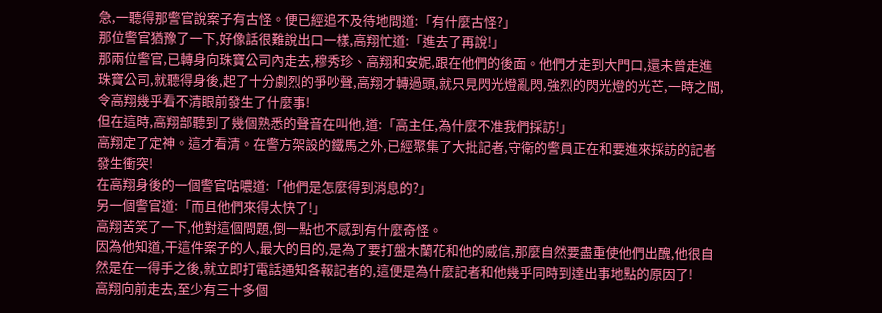急,一聽得那警官說案子有古怪。便已經追不及待地問道:「有什麼古怪?」
那位警官猶豫了一下,好像話很難說出口一樣,高翔忙道:「進去了再說!」
那兩位警官,已轉身向珠寶公司內走去,穆秀珍、高翔和安妮,跟在他們的後面。他們才走到大門口,還未曾走進珠寶公司,就聽得身後,起了十分劇烈的爭吵聲,高翔才轉過頭,就只見閃光燈亂閃,強烈的閃光燈的光芒,一時之間,令高翔幾乎看不清眼前發生了什麼事!
但在這時,高翔部聽到了幾個熟悉的聲音在叫他,道:「高主任,為什麼不准我們採訪!」
高翔定了定神。這才看清。在警方架設的鐵馬之外,已經聚集了大批記者,守衛的警員正在和要進來採訪的記者發生衝突!
在高翔身後的一個警官咕噥道:「他們是怎麼得到消息的?」
另一個警官道:「而且他們來得太快了!」
高翔苦笑了一下,他對這個問題,倒一點也不感到有什麼奇怪。
因為他知道,干這件案子的人,最大的目的,是為了要打盤木蘭花和他的威信,那麼自然要盡重使他們出醜,他很自然是在一得手之後,就立即打電話通知各報記者的,這便是為什麼記者和他幾乎同時到達出事地點的原因了!
高翔向前走去,至少有三十多個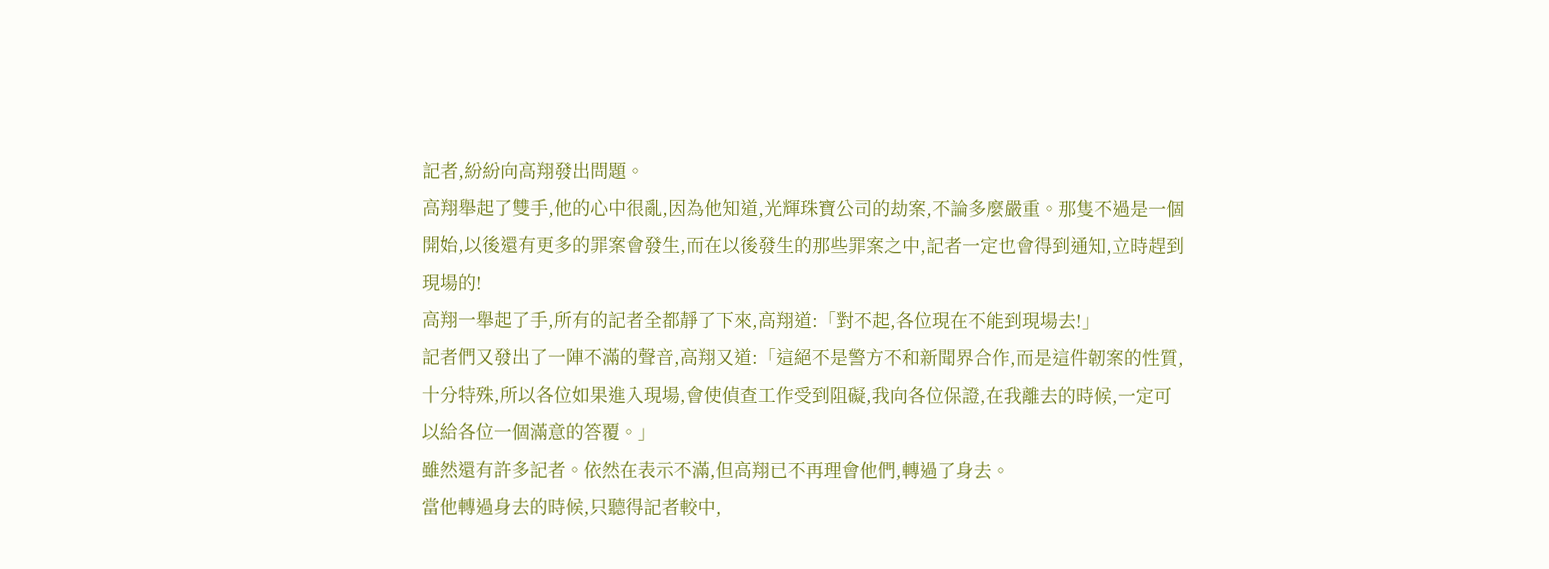記者,紛紛向高翔發出問題。
高翔舉起了雙手,他的心中很亂,因為他知道,光輝珠寶公司的劫案,不論多麼嚴重。那隻不過是一個開始,以後還有更多的罪案會發生,而在以後發生的那些罪案之中,記者一定也會得到通知,立時趕到現場的!
高翔一舉起了手,所有的記者全都靜了下來,高翔道:「對不起,各位現在不能到現場去!」
記者們又發出了一陣不滿的聲音,高翔又道:「這絕不是警方不和新聞界合作,而是這件韌案的性質,十分特殊,所以各位如果進入現場,會使偵查工作受到阻礙,我向各位保證,在我離去的時候,一定可以給各位一個滿意的答覆。」
雖然還有許多記者。依然在表示不滿,但高翔已不再理會他們,轉過了身去。
當他轉過身去的時候,只聽得記者較中,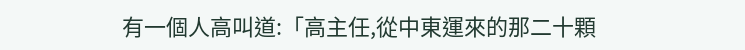有一個人高叫道:「高主任,從中東運來的那二十顆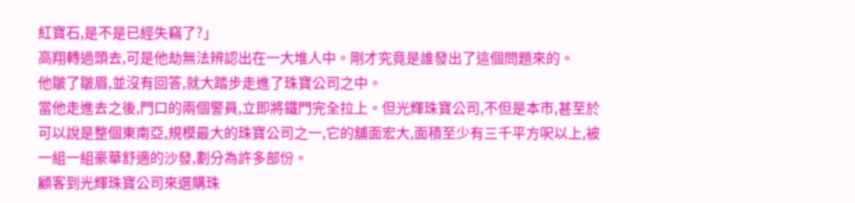紅寶石,是不是已經失竊了?」
高翔轉過頭去,可是他劫無法辨認出在一大堆人中。剛才究竟是誰發出了這個問題來的。
他皺了皺眉,並沒有回答,就大踏步走進了珠寶公司之中。
當他走進去之後,門口的兩個警員,立即將鐵門完全拉上。但光輝珠寶公司,不但是本市,甚至於可以說是整個東南亞,規模最大的珠寶公司之一,它的舖面宏大,面積至少有三千平方呎以上,被一組一組豪華舒適的沙發,劃分為許多部份。
顧客到光輝珠寶公司來選購珠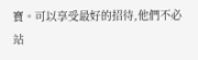寶。可以享受最好的招待,他們不必站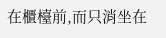在櫃檯前,而只消坐在